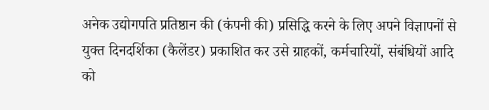अनेक उद्योगपति प्रतिष्ठान की (कंपनी की) प्रसिद्धि करने के लिए अपने विज्ञापनों से युक्त दिनदर्शिका (कैलेंडर) प्रकाशित कर उसे ग्राहकों, कर्मचारियों, संबंधियों आदि को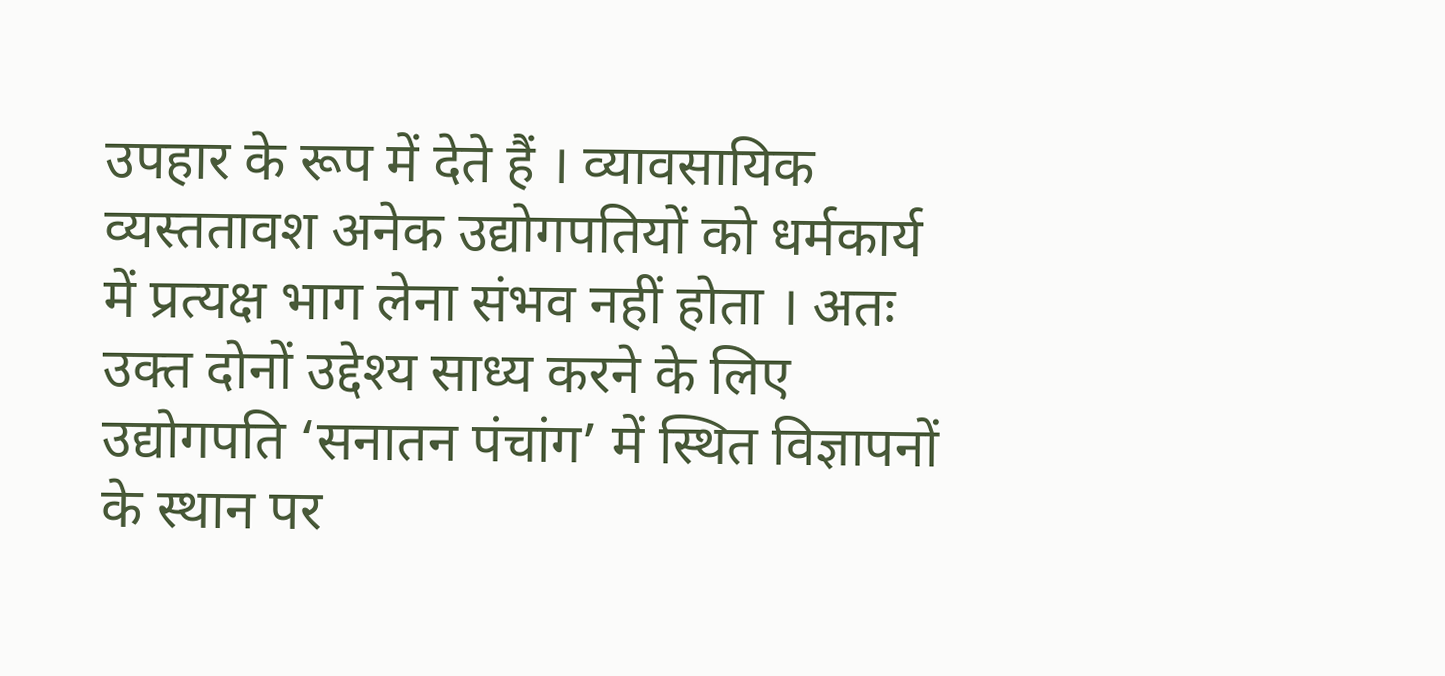उपहार के रूप में देते हैं । व्यावसायिक व्यस्ततावश अनेक उद्योगपतियों को धर्मकार्य में प्रत्यक्ष भाग लेना संभव नहीं होता । अतः उक्त दोनों उद्देश्य साध्य करने के लिए उद्योगपति ‘सनातन पंचांग’ में स्थित विज्ञापनों के स्थान पर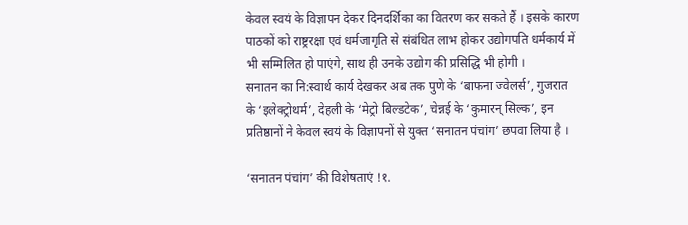केवल स्वयं के विज्ञापन देकर दिनदर्शिका का वितरण कर सकते हैं । इसके कारण पाठकों को राष्ट्ररक्षा एवं धर्मजागृति से संबंधित लाभ होकर उद्योगपति धर्मकार्य में भी सम्मिलित हो पाएंगे, साथ ही उनके उद्योग की प्रसिद्धि भी होगी ।
सनातन का नि:स्वार्थ कार्य देखकर अब तक पुणे के ‘बाफना ज्वेलर्स’, गुजरात के ‘इलेक्ट्रोथर्म’, देहली के ‘मेट्रो बिल्डटेक’, चेन्नई के ‘कुमारन् सिल्क’, इन प्रतिष्ठानों ने केवल स्वयं के विज्ञापनों से युक्त ‘सनातन पंचांग’ छपवा लिया है ।

‘सनातन पंचांग’ की विशेषताएं !१.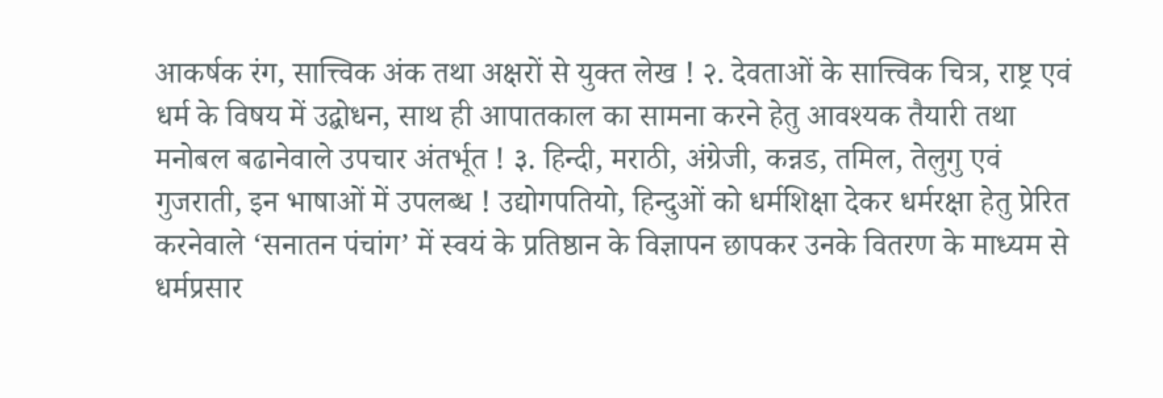आकर्षक रंग, सात्त्विक अंक तथा अक्षरों से युक्त लेख ! २. देवताओं के सात्त्विक चित्र, राष्ट्र एवं धर्म के विषय में उद्बोधन, साथ ही आपातकाल का सामना करने हेतु आवश्यक तैयारी तथा मनोबल बढानेवाले उपचार अंतर्भूत ! ३. हिन्दी, मराठी, अंग्रेजी, कन्नड, तमिल, तेलुगु एवं गुजराती, इन भाषाओं में उपलब्ध ! उद्योगपतियो, हिन्दुओं को धर्मशिक्षा देकर धर्मरक्षा हेतु प्रेरित करनेवाले ‘सनातन पंचांग’ में स्वयं के प्रतिष्ठान के विज्ञापन छापकर उनके वितरण के माध्यम से धर्मप्रसार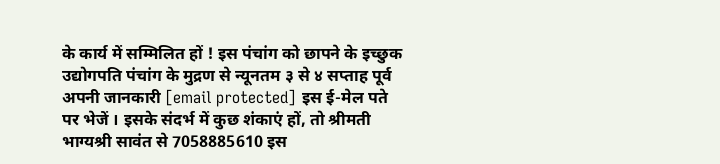के कार्य में सम्मिलित हों ! इस पंचांग को छापने के इच्छुक उद्योगपति पंचांग के मुद्रण से न्यूनतम ३ से ४ सप्ताह पूर्व अपनी जानकारी [email protected] इस ई-मेल पते पर भेजें । इसके संदर्भ में कुछ शंकाएं हों, तो श्रीमती भाग्यश्री सावंत से 7058885610 इस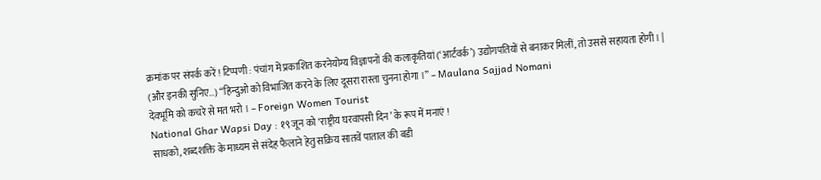क्रमांक पर संपर्क करें ! टिप्पणी : पंचांग में प्रकाशित करनेयोग्य विज्ञापनों की कलाकृतियां (‘आर्टवर्क’) उद्योगपतियों से बनाकर मिलीं, तो उससे सहायता होगी । |
(और इनकी सुनिए…) “हिन्दुओ को विभाजित करने के लिए दूसरा रास्ता चुनना होगा ।” – Maulana Sajjad Nomani
देवभूमि को कचरे से मत भरो । – Foreign Women Tourist
National Ghar Wapsi Day : १९ जून को ‘राष्ट्रीय घरवापसी दिन’ के रूप में मनाएं !
साधको, शब्दशक्ति के माध्यम से संदेह फैलाने हेतु सक्रिय सातवें पाताल की बडी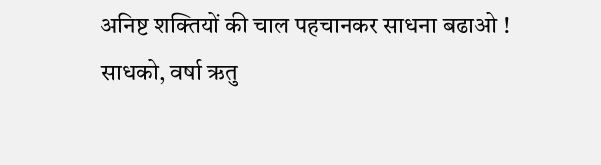अनिष्ट शक्तियों की चाल पहचानकर साधना बढाओ !
साधको, वर्षा ऋतु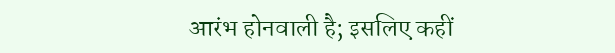आरंभ होनवाली है; इसलिए कहीं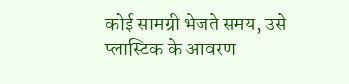कोई सामग्री भेजते समय, उसे प्लास्टिक के आवरण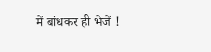में बांधकर ही भेजें !